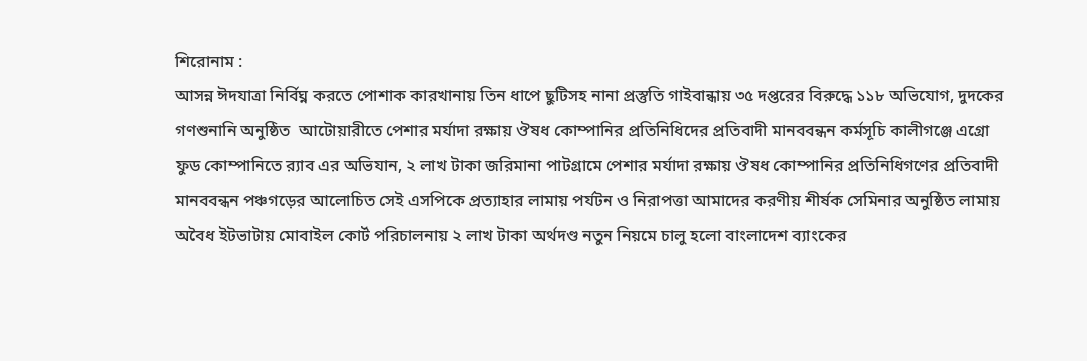শিরোনাম :
আসন্ন ঈদযাত্রা নির্বিঘ্ন করতে পোশাক কারখানায় তিন ধাপে ছুটিসহ নানা প্রস্তুতি গাইবান্ধায় ৩৫ দপ্তরের বিরুদ্ধে ১১৮ অভিযোগ, দুদকের গণশুনানি অনুষ্ঠিত  আটোয়ারীতে পেশার মর্যাদা রক্ষায় ঔষধ কোম্পানির প্রতিনিধিদের প্রতিবাদী মানববন্ধন কর্মসূচি কালীগঞ্জে এগ্রো ফুড কোম্পানিতে র‍্যাব এর অভিযান, ২ লাখ টাকা জরিমানা পাটগ্রামে পেশার মর্যাদা রক্ষায় ঔষধ কোম্পানির প্রতিনিধিগণের প্রতিবাদী মানববন্ধন পঞ্চগড়ের আলোচিত সেই এসপিকে প্রত্যাহার লামায় পর্যটন ও নিরাপত্তা আমাদের করণীয় শীর্ষক সেমিনার অনুষ্ঠিত লামায় অবৈধ ইটভাটায় মোবাইল কোর্ট পরিচালনায় ২ লাখ টাকা অর্থদণ্ড নতুন নিয়মে চালু হলো বাংলাদেশ ব্যাংকের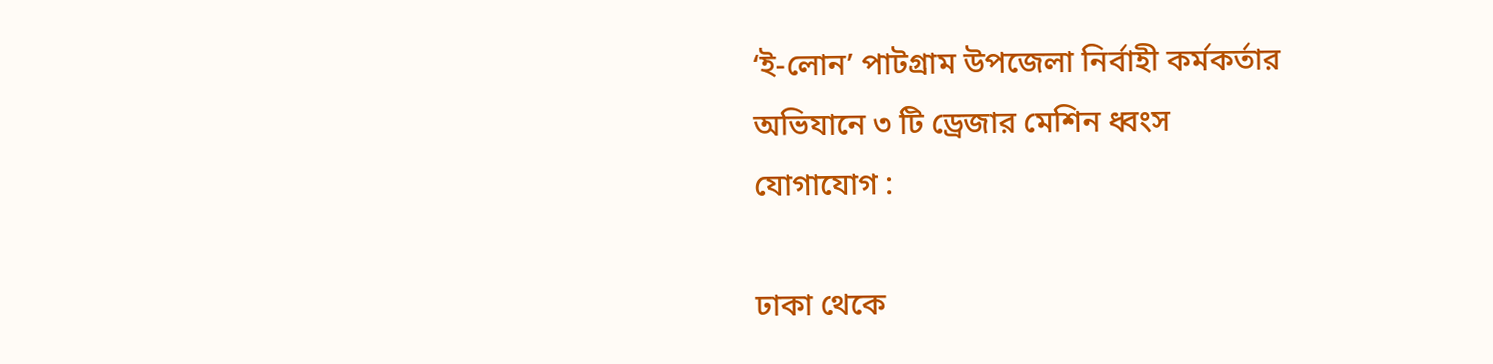‘ই-লোন’ পাটগ্রাম উপজেলা নির্বাহী কর্মকর্তার অভিযানে ৩ টি ড্রেজার মেশিন ধ্বংস
যোগাযোগ :

ঢাকা থেকে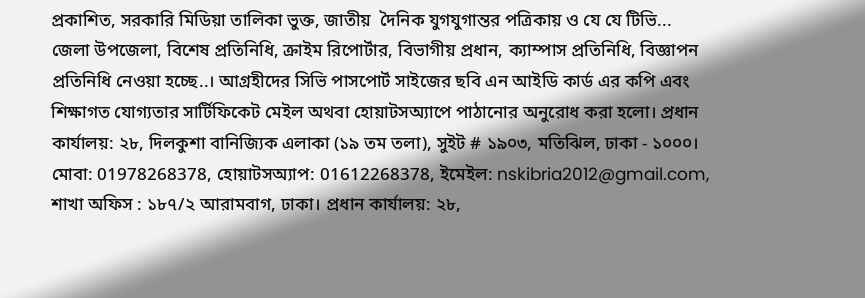প্রকাশিত, সরকারি মিডিয়া তালিকা ভুক্ত, জাতীয়  দৈনিক যুগযুগান্তর পত্রিকায় ও যে যে টিভি... জেলা উপজেলা, বিশেষ প্রতিনিধি, ক্রাইম রিপোর্টার, বিভাগীয় প্রধান, ক্যাম্পাস প্রতিনিধি, বিজ্ঞাপন প্রতিনিধি নেওয়া হচ্ছে..। আগ্রহীদের সিভি পাসপোর্ট সাইজের ছবি এন আইডি কার্ড এর কপি এবং শিক্ষাগত যোগ্যতার সার্টিফিকেট মেইল অথবা হোয়াটসঅ্যাপে পাঠানোর অনুরোধ করা হলো। প্রধান কার্যালয়: ২৮, দিলকুশা বানিজ্যিক এলাকা (১৯ তম তলা), সুইট # ১৯০৩, মতিঝিল, ঢাকা - ১০০০। মোবা: 01978268378, হোয়াটসঅ্যাপ: 01612268378, ইমেইল: nskibria2012@gmail.com, শাখা অফিস : ১৮৭/২ আরামবাগ, ঢাকা। প্রধান কার্যালয়: ২৮,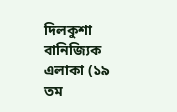দিলকুশা বানিজ্যিক এলাকা (১৯ তম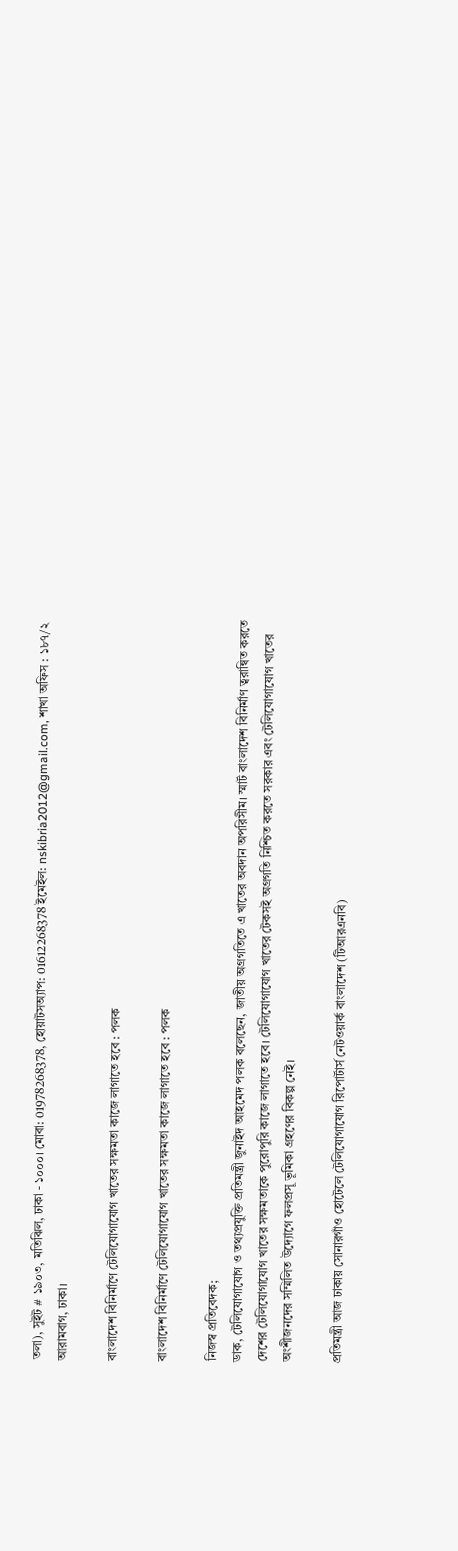তলা), সুইট # ১৯০৩, মতিঝিল, ঢাকা - ১০০০। মোবা: 01978268378, হোয়াটসঅ্যাপ: 01612268378 ইমেইল: nskibria2012@gmail.com, শাখা অফিস : ১৮৭/২ আরামবাগ, ঢাকা।

বাংলাদেশ বিনির্মাণে টেলিযোগাযোগ খাতের সক্ষমতা কাজে লাগাতে হবে : পলক

বাংলাদেশ বিনির্মাণে টেলিযোগাযোগ খাতের সক্ষমতা কাজে লাগাতে হবে : পলক

নিজস্ব প্রতিবেদক;
ডাক, টেলিযোগাযোগ ও তথ্যপ্রযুক্তি প্রতিমন্ত্রী জুনাইদ আহমেদ পলক বলেছেন, জাতীয় অগ্রগতিতে এ খাতের অবদান অপরিসীম। স্মার্ট বাংলাদেশ বিনির্মাণ ত্বরান্বিত করতে দেশের টেলিযোগাযোগ খাতের সক্ষমতাকে পুরোপুরি কাজে লাগাতে হবে। টেলিযোগাযোগ খাতের টেকসই অগ্রগতি নিশ্চিত করতে সরকার এবং টেলিযোগাযোগ খাতের অংশীজনদের সম্মিলিত উদ্যোগে ফলপ্রসূ ভূমিকা গ্রহণের বিকল্প নেই।

প্রতিমন্ত্রী আজ ঢাকায় সোনারগাঁও হোটেলে টেলিযোগাযোগ রিপোর্টার্স নেটওয়ার্ক বাংলাদেশ (টিআরএনবি)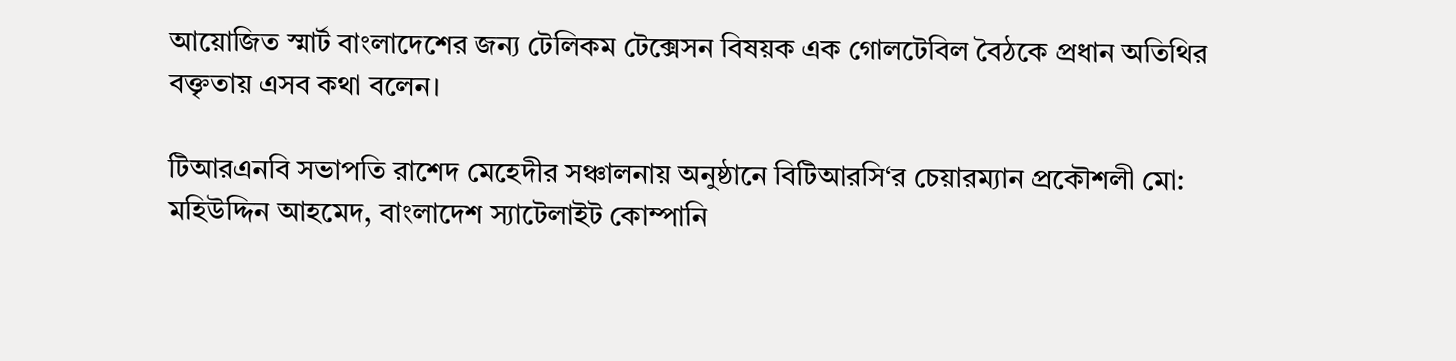আয়োজিত স্মার্ট বাংলাদেশের জন্য টেলিকম টেক্সেসন বিষয়ক এক গোলটেবিল বৈঠকে প্রধান অতিথির বক্তৃতায় এসব কথা বলেন।

টিআরএনবি সভাপতি রাশেদ মেহেদীর সঞ্চালনায় অনুষ্ঠানে বিটিআরসি‘র চেয়ারম্যান প্রকৌশলী মো: মহিউদ্দিন আহমেদ, বাংলাদেশ স্যাটেলাইট কোম্পানি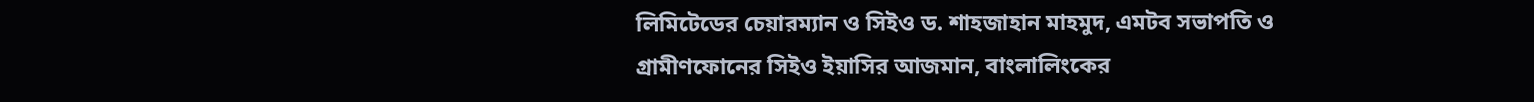লিমিটেডের চেয়ারম্যান ও সিইও ড. শাহজাহান মাহমুদ, এমটব সভাপতি ও গ্রামীণফোনের সিইও ইয়াসির আজমান, বাংলালিংকের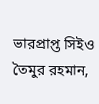ভারপ্রাপ্ত সিইও তৈমুর রহমান,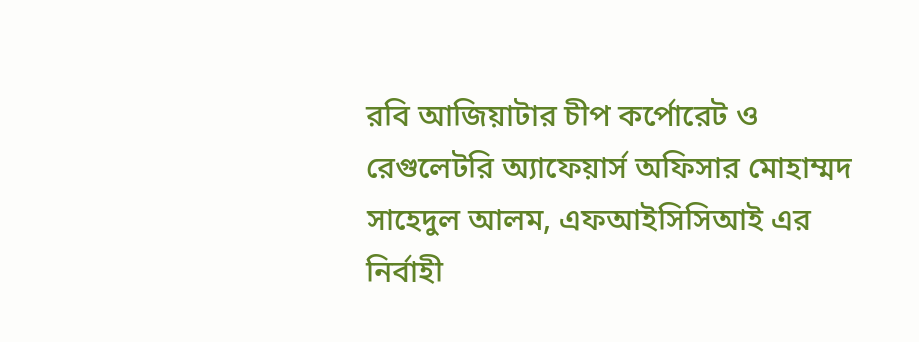রবি আজিয়াটার চীপ কর্পোরেট ও রেগুলেটরি অ্যাফেয়ার্স অফিসার মোহাম্মদ সাহেদুল আলম, এফআইসিসিআই এর নির্বাহী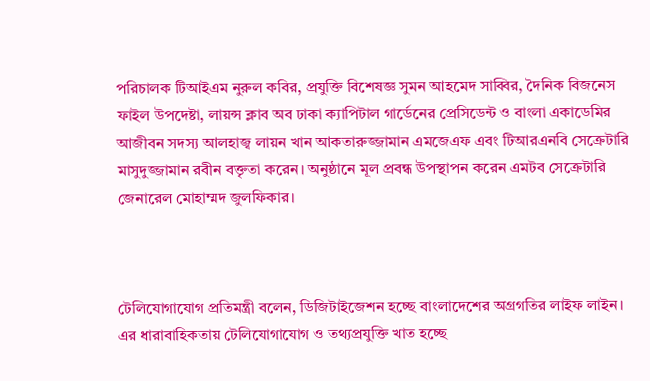পরিচালক টিআইএম নুরুল কবির, প্রযুক্তি বিশেষজ্ঞ সুমন আহমেদ সাব্বির, দৈনিক বিজনেস ফাইল উপদেষ্টা, লায়ন্স ক্লাব অব ঢাকা ক্যাপিটাল গার্ডেনের প্রেসিডেন্ট ও বাংলা একাডেমির আজীবন সদস্য আলহাজ্ব লায়ন খান আকতারুজ্জামান এমজেএফ এবং টিআরএনবি সেক্রেটারি মাসুদুজ্জামান রবীন বক্তৃতা করেন। অনুষ্ঠানে মূল প্রবন্ধ উপস্থাপন করেন এমটব সেক্রেটারি জেনারেল মোহাম্মদ জুলফিকার।



টেলিযোগাযোগ প্রতিমন্ত্রী বলেন, ডিজিটাইজেশন হচ্ছে বাংলাদেশের অগ্রগতির লাইফ লাইন। এর ধারাবাহিকতায় টেলিযোগাযোগ ও তথ্যপ্রযুক্তি খাত হচ্ছে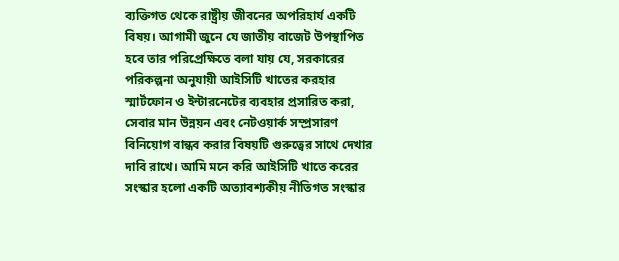ব্যক্তিগত থেকে রাষ্ট্রীয় জীবনের অপরিহার্য একটি বিষয়। আগামী জুনে যে জাতীয় বাজেট উপস্থাপিত হবে তার পরিপ্রেক্ষিতে বলা যায় যে, সরকারের পরিকল্পনা অনুযায়ী আইসিটি খাতের করহার স্মার্টফোন ও ইন্টারনেটের ব্যবহার প্রসারিত করা, সেবার মান উন্নয়ন এবং নেটওয়ার্ক সম্প্রসারণ বিনিয়োগ বান্ধব করার বিষয়টি গুরুত্বের সাথে দেখার দাবি রাখে। আমি মনে করি আইসিটি খাতে করের সংস্কার হলো একটি অত্যাবশ্যকীয় নীতিগত সংস্কার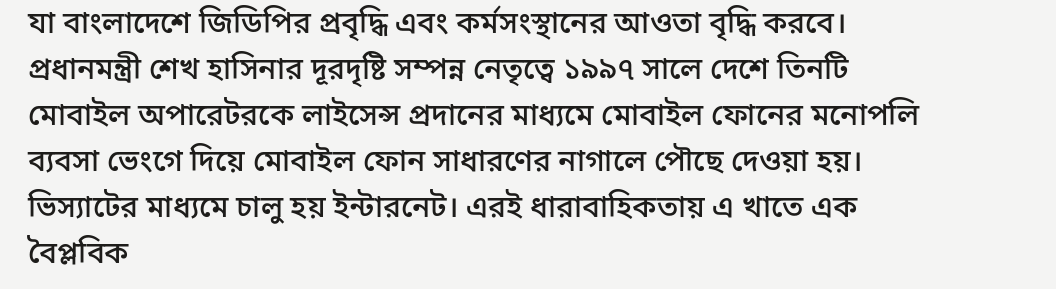যা বাংলাদেশে জিডিপির প্রবৃদ্ধি এবং কর্মসংস্থানের আওতা বৃদ্ধি করবে। প্রধানমন্ত্রী শেখ হাসিনার দূরদৃষ্টি সম্পন্ন নেতৃত্বে ১৯৯৭ সালে দেশে তিনটি মোবাইল অপারেটরকে লাইসেন্স প্রদানের মাধ্যমে মোবাইল ফোনের মনোপলি ব্যবসা ভেংগে দিয়ে মোবাইল ফোন সাধারণের নাগালে পৌছে দেওয়া হয়। ভিস্যাটের মাধ্যমে চালু হয় ইন্টারনেট। এরই ধারাবাহিকতায় এ খাতে এক বৈপ্লবিক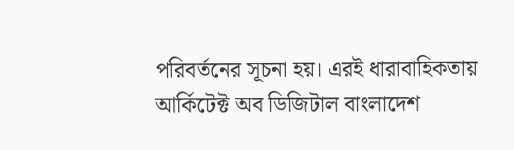পরিবর্তনের সূচনা হয়। এরই ধারাবাহিকতায় আর্কিটেক্ট অব ডিজিটাল বাংলাদেশ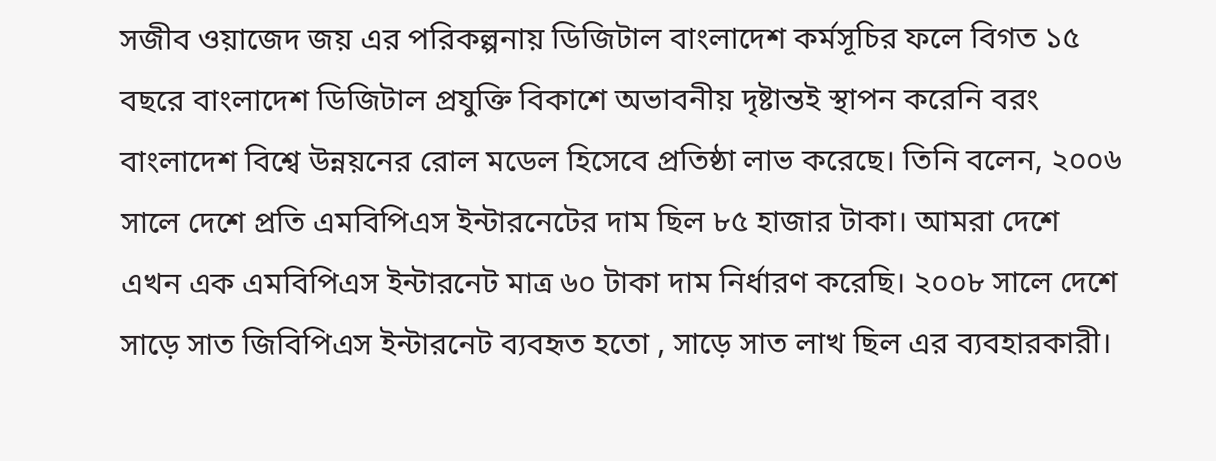সজীব ওয়াজেদ জয় এর পরিকল্পনায় ডিজিটাল বাংলাদেশ কর্মসূচির ফলে বিগত ১৫ বছরে বাংলাদেশ ডিজিটাল প্রযুক্তি বিকাশে অভাবনীয় দৃষ্টান্তই স্থাপন করেনি বরং বাংলাদেশ বিশ্বে উন্নয়নের রোল মডেল হিসেবে প্রতিষ্ঠা লাভ করেছে। তিনি বলেন, ২০০৬ সালে দেশে প্রতি এমবিপিএস ইন্টারনেটের দাম ছিল ৮৫ হাজার টাকা। আমরা দেশে এখন এক এমবিপিএস ইন্টারনেট মাত্র ৬০ টাকা দাম নির্ধারণ করেছি। ২০০৮ সালে দেশে সাড়ে সাত জিবিপিএস ইন্টারনেট ব্যবহৃত হতো , সাড়ে সাত লাখ ছিল এর ব্যবহারকারী।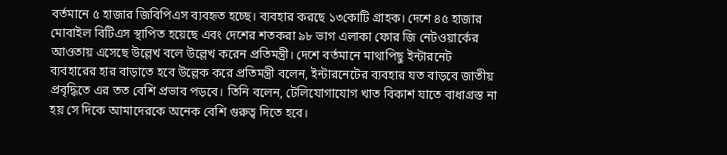বর্তমানে ৫ হাজার জিবিপিএস ব্যবহৃত হচ্ছে। ব্যবহার করছে ১৩কোটি গ্রাহক। দেশে ৪৫ হাজার মোবাইল বিটিএস স্থাপিত হয়েছে এবং দেশের শতকরা ৯৮ ভাগ এলাকা ফোর জি নেটওয়ার্কের আওতায় এসেছে উল্লেখ বলে উল্লেখ করেন প্রতিমন্ত্রী। দেশে বর্তমানে মাথাপিছু ইন্টারনেট ব্যবহারের হার বাড়াতে হবে উল্লেক করে প্রতিমন্ত্রী বলেন, ইন্টারনেটের ব্যবহার যত বাড়বে জাতীয় প্রবৃদ্ধিতে এর তত বেশি প্রভাব পড়বে। তিনি বলেন, টেলিযোগাযোগ খাত বিকাশ যাতে বাধাগ্রস্ত না হয় সে দিকে আমাদেরকে অনেক বেশি গুরুত্ব দিতে হবে।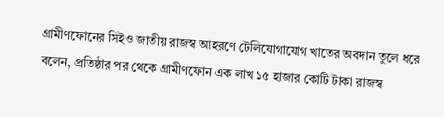গ্রামীণফোনের সিইও জাতীয় রাজস্ব আহরণে টেলিযোগাযোগ খাতের অবদান তুলে ধরে বলেন, প্রতিষ্ঠার পর থেকে গ্রামীণফোন এক লাখ ১৫ হাজার কোটি টাকা রাজস্ব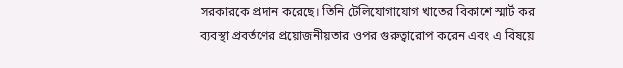সরকারকে প্রদান করেছে। তিনি টেলিযোগাযোগ খাতের বিকাশে স্মার্ট কর ব্যবস্থা প্রবর্তণের প্রয়োজনীয়তার ওপর গুরুত্বারোপ করেন এবং এ বিষয়ে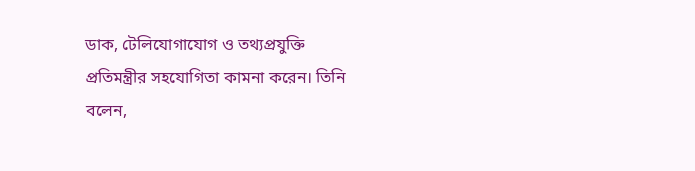ডাক, টেলিযোগাযোগ ও তথ্যপ্রযুক্তি প্রতিমন্ত্রীর সহযোগিতা কামনা করেন। তিনি বলেন,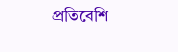প্রতিবেশি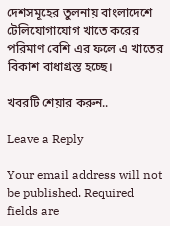দেশসমূহের তুলনায় বাংলাদেশে টেলিযোগাযোগ খাতে করের পরিমাণ বেশি এর ফলে এ খাতের বিকাশ বাধাগ্রস্ত হচ্ছে।

খবরটি শেয়ার করুন..

Leave a Reply

Your email address will not be published. Required fields are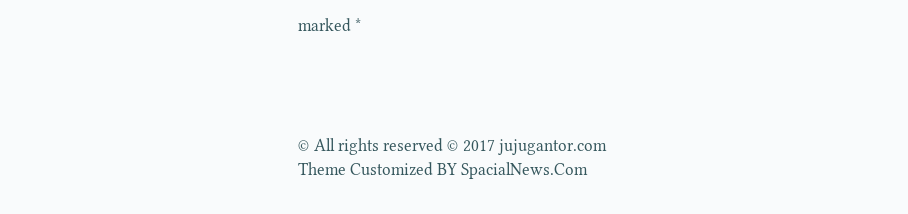marked *




© All rights reserved © 2017 jujugantor.com
Theme Customized BY SpacialNews.Com